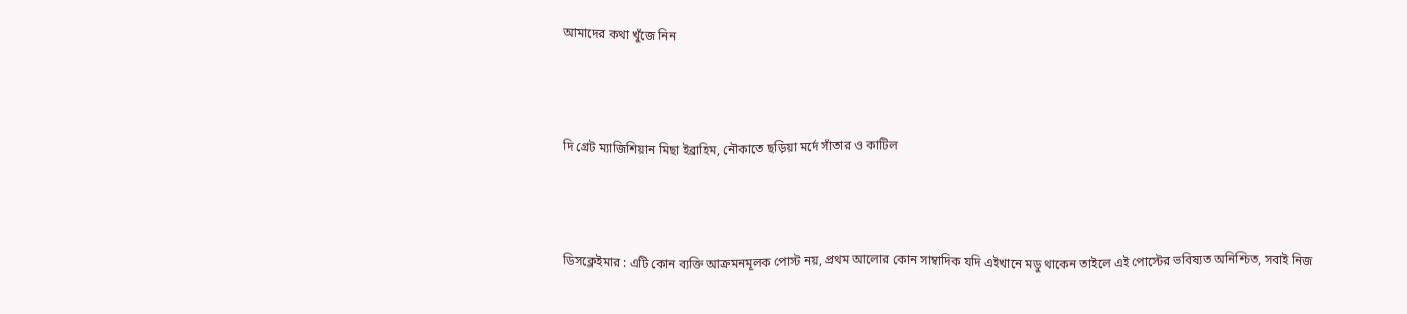আমাদের কথা খুঁজে নিন



দি গ্রেট ম্যাজিশিয়ান মিছা ইব্রাহিম, নৌকাতে ছড়িয়া মর্দে সাঁতার ও কাটিল



ডিসক্লেইমার : এটি কোন ব্যক্তি আক্রমনমূলক পোস্ট নয়, প্রথম আলোর কোন সাম্বাদিক যদি এইখানে মডু থাকেন তাইলে এই পোস্টের ভবিষ্যত অনিশ্চিত, সবাই নিজ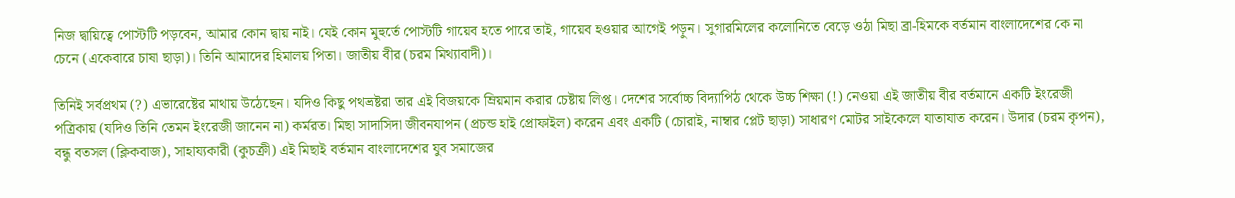নিজ দ্বায়িত্বে পোস্টটি পড়বেন, আমার কোন দ্বায় নাই। যেই কোন মুহুর্তে পোস্টটি গায়েব হতে পারে তাই, গায়েব হওয়ার আগেই পড়ুন। সুগারমিলের কলোনিতে বেড়ে ওঠা মিছা ব্রা-হিমকে বর্তমান বাংলাদেশের কে না চেনে (একেবারে চাষা ছাড়া)। তিনি আমাদের হিমালয় পিতা। জাতীয় বীর (চরম মিথ্যাবাদী)।

তিনিই সর্বপ্রথম (?) এভারেষ্টের মাথায় উঠেছেন। যদিও কিছু পথভ্রষ্টরা তার এই বিজয়কে ম্রিয়মান করার চেষ্টায় লিপ্ত। দেশের সর্বোচ্চ বিদ্যাপিঠ থেকে উচ্চ শিক্ষা (!) নেওয়া এই জাতীয় বীর বর্তমানে একটি ইংরেজী পত্রিকায় (যদিও তিনি তেমন ইংরেজী জানেন না) কর্মরত। মিছা সাদাসিদা জীবনযাপন (প্রচন্ড হাই প্রোফাইল) করেন এবং একটি (চোরাই, নাম্বার প্লেট ছাড়া) সাধারণ মোটর সাইকেলে যাতাযাত করেন। উদার (চরম কৃপন), বন্ধু বতসল (ক্লিকবাজ), সাহায্যকারী (কুচক্রী) এই মিছাই বর্তমান বাংলাদেশের যুব সমাজের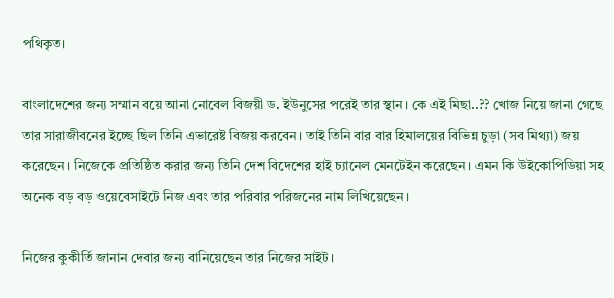পথিকৃত।

বাংলাদেশের জন্য সম্মান বয়ে আনা নোবেল বিজয়ী ড. ইউনুসের পরেই তার স্থান। কে এই মিছা..?? খোজ নিয়ে জানা গেছে তার সারাজীবনের ইচ্ছে ছিল তিনি এভারেষ্ট বিজয় করবেন। তাই তিনি বার বার হিমালয়ের বিভিন্ন চুড়া (সব মিথ্যা) জয় করেছেন। নিজেকে প্রতিষ্ঠিত করার জন্য তিনি দেশ বিদেশের হাই চ্যানেল মেনটেইন করেছেন। এমন কি উইকোপিডিয়া সহ অনেক বড় বড় ওয়েবেসাইটে নিজ এবং তার পরিবার পরিজনের নাম লিখিয়েছেন।

নিজের কুকীর্তি জানান দেবার জন্য বানিয়েছেন তার নিজের সাইট।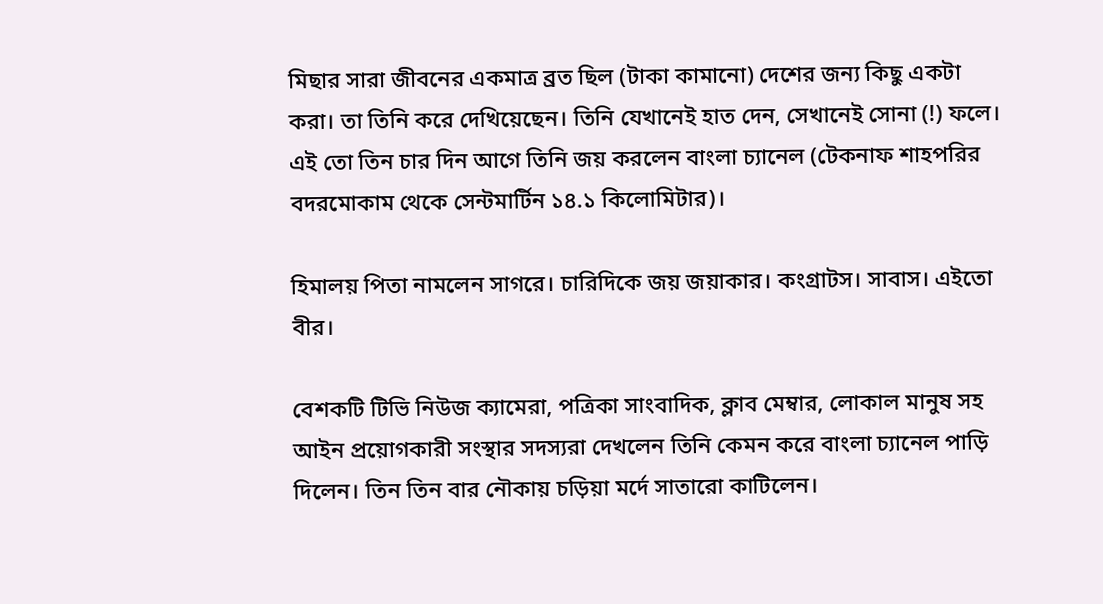মিছার সারা জীবনের একমাত্র ব্রত ছিল (টাকা কামানো) দেশের জন্য কিছু একটা করা। তা তিনি করে দেখিয়েছেন। তিনি যেখানেই হাত দেন, সেখানেই সোনা (!) ফলে। এই তো তিন চার দিন আগে তিনি জয় করলেন বাংলা চ্যানেল (টেকনাফ শাহপরির বদরমোকাম থেকে সেন্টমার্টিন ১৪.১ কিলোমিটার)।

হিমালয় পিতা নামলেন সাগরে। চারিদিকে জয় জয়াকার। কংগ্রাটস। সাবাস। এইতো বীর।

বেশকটি টিভি নিউজ ক্যামেরা, পত্রিকা সাংবাদিক, ক্লাব মেম্বার, লোকাল মানুষ সহ আইন প্রয়োগকারী সংস্থার সদস্যরা দেখলেন তিনি কেমন করে বাংলা চ্যানেল পাড়ি দিলেন। তিন তিন বার নৌকায় চড়িয়া মর্দে সাতারো কাটিলেন।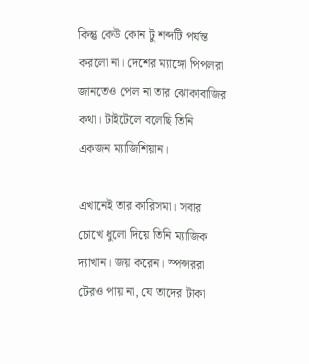কিন্তু কেউ কোন টু শব্দটি পর্যন্ত করলো না। দেশের ম্যাঙ্গো পিপলরা জানতেও পেল না তার ঝোকাবাজির কথা। টাইটেলে বলেছি তিনি একজন ম্যাজিশিয়ান।

এখানেই তার কারিসমা। সবার চোখে ধুলো দিয়ে তিনি ম্যাজিক দ্যাখান। জয় করেন। স্পন্সররা টেরও পায় না, যে তাদের টাকা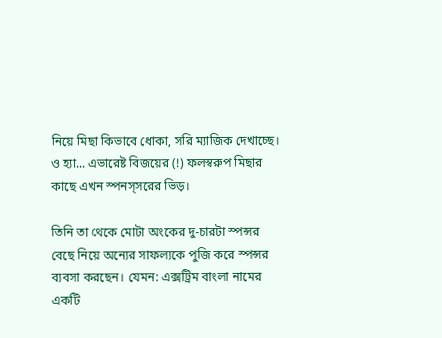নিয়ে মিছা কিভাবে ধোকা, সরি ম্যাজিক দেখাচ্ছে। ও হ্যা... এভারেষ্ট বিজয়ের (!) ফলস্বরুপ মিছার কাছে এখন স্পনস্সরের ভিড়।

তিনি তা থেকে মোটা অংকের দু-চারটা স্পন্সর বেছে নিয়ে অন্যের সাফল্যকে পুজি করে স্পন্সর ব্যবসা করছেন। যেমন: এক্সট্রিম বাংলা নামের একটি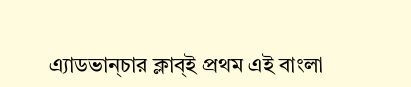এ্যাডভান্চার ক্লাব্ই প্রথম এই বাংলা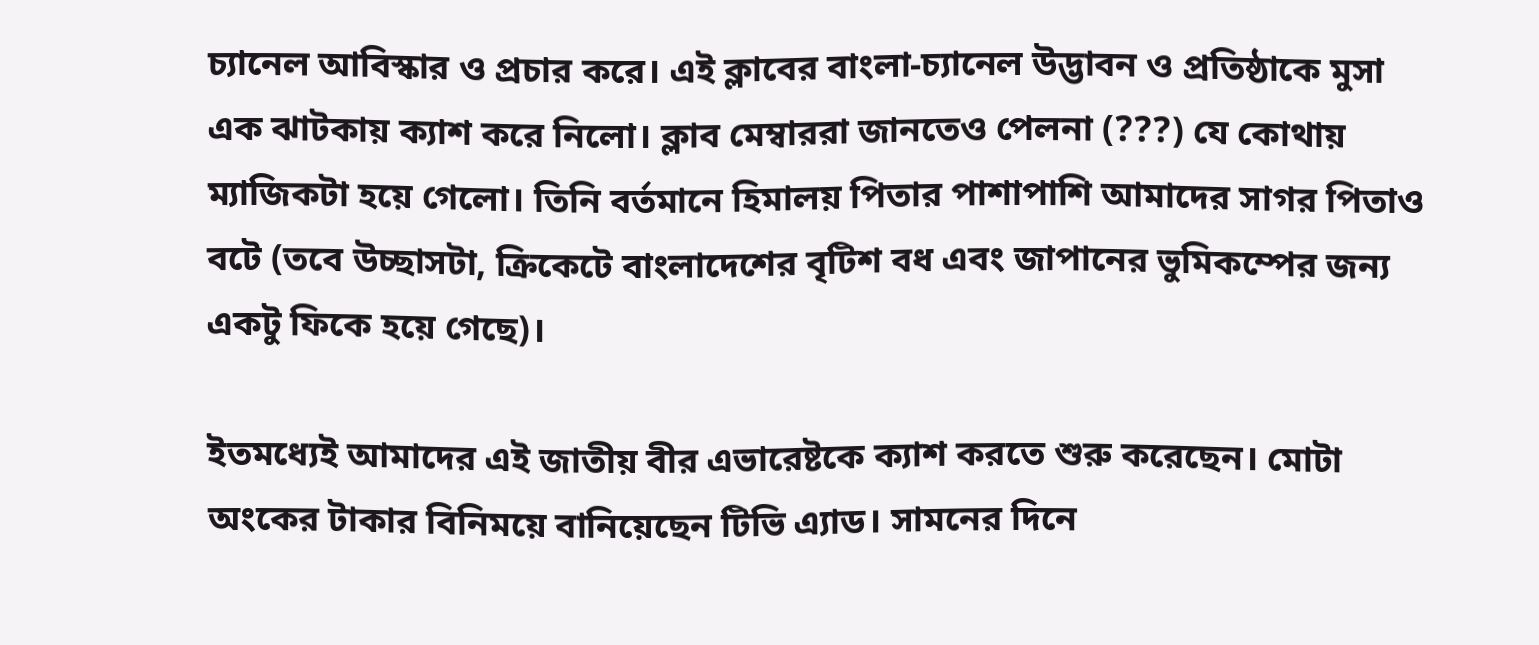চ্যানেল আবিস্কার ও প্রচার করে। এই ক্লাবের বাংলা-চ্যানেল উদ্ভাবন ও প্রতিষ্ঠাকে মুসা এক ঝাটকায় ক্যাশ করে নিলো। ক্লাব মেম্বাররা জানতেও পেলনা (???) যে কোথায় ম্যাজিকটা হয়ে গেলো। তিনি বর্তমানে হিমালয় পিতার পাশাপাশি আমাদের সাগর পিতাও বটে (তবে উচ্ছাসটা, ক্রিকেটে বাংলাদেশের বৃটিশ বধ এবং জাপানের ভুমিকম্পের জন্য একটু ফিকে হয়ে গেছে)।

ইতমধ্যেই আমাদের এই জাতীয় বীর এভারেষ্টকে ক্যাশ করতে শুরু করেছেন। মোটা অংকের টাকার বিনিময়ে বানিয়েছেন টিভি এ্যাড। সামনের দিনে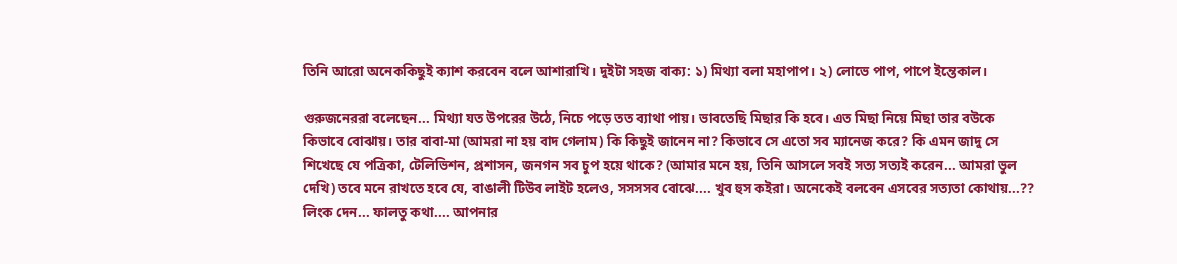তিনি আরো অনেককিছুই ক্যাশ করবেন বলে আশারাখি। দুইটা সহজ বাক্য: ১) মিথ্যা বলা মহাপাপ। ২) লোভে পাপ, পাপে ইন্তেকাল।

গুরুজনেররা বলেছেন... মিথ্যা যত উপরের উঠে, নিচে পড়ে তত ব্যাথা পায়। ভাবতেছি মিছার কি হবে। এত মিছা নিয়ে মিছা তার বউকে কিভাবে বোঝায়। তার বাবা-মা (আমরা না হয় বাদ গেলাম) কি কিছুই জানেন না? কিভাবে সে এতো সব ম্যানেজ করে? কি এমন জাদু সে শিখেছে যে পত্রিকা, টেলিভিশন, প্রশাসন, জনগন সব চুপ হয়ে থাকে? (আমার মনে হয়, তিনি আসলে সবই সত্য সত্যই করেন... আমরা ভুল দেখি) তবে মনে রাখতে হবে যে, বাঙালী টিউব লাইট হলেও, সসসসব বোঝে.... খুব হুস কইরা। অনেকেই বলবেন এসবের সত্যতা কোথায়...?? লিংক দেন... ফালতু কথা.... আপনার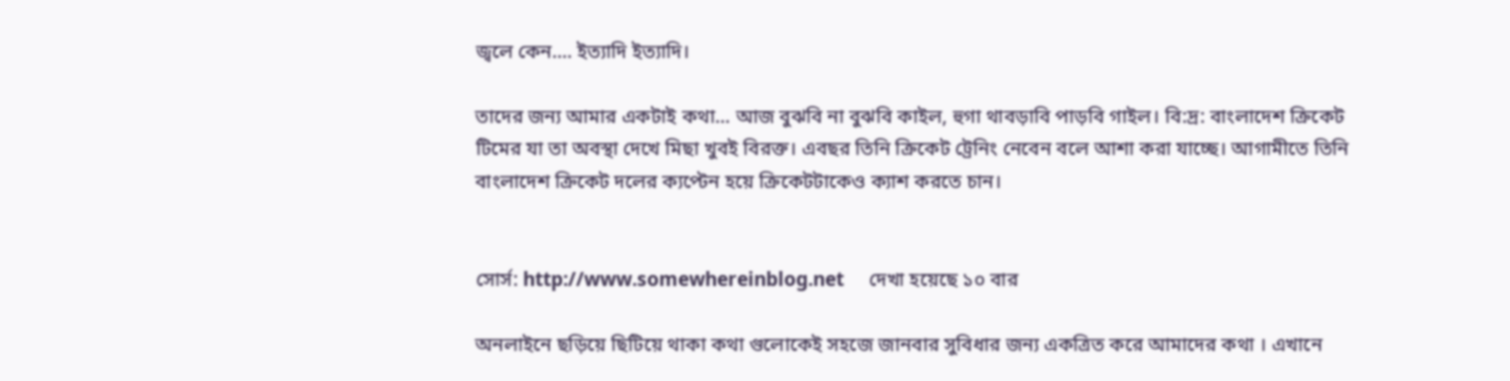জ্বলে কেন.... ইত্যাদি ইত্যাদি।

তাদের জন্য আমার একটাই কথা... আজ বুঝবি না বুঝবি কাইল, হুগা থাবড়াবি পাড়বি গাইল। বি:দ্র: বাংলাদেশ ক্রিকেট টিমের যা তা অবস্থা দেখে মিছা খুবই বিরক্ত। এবছর তিনি ক্রিকেট ট্রেনিং নেবেন বলে আশা করা যাচ্ছে। আগামীতে তিনি বাংলাদেশ ক্রিকেট দলের ক্যপ্টেন হয়ে ক্রিকেটটাকেও ক্যাশ করতে চান।


সোর্স: http://www.somewhereinblog.net     দেখা হয়েছে ১০ বার

অনলাইনে ছড়িয়ে ছিটিয়ে থাকা কথা গুলোকেই সহজে জানবার সুবিধার জন্য একত্রিত করে আমাদের কথা । এখানে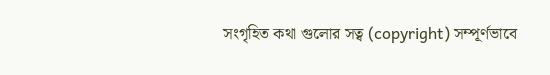সংগৃহিত কথা গুলোর সত্ব (copyright) সম্পূর্ণভাবে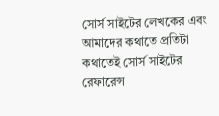সোর্স সাইটের লেখকের এবং আমাদের কথাতে প্রতিটা কথাতেই সোর্স সাইটের রেফারেন্স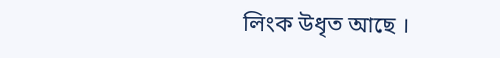লিংক উধৃত আছে ।